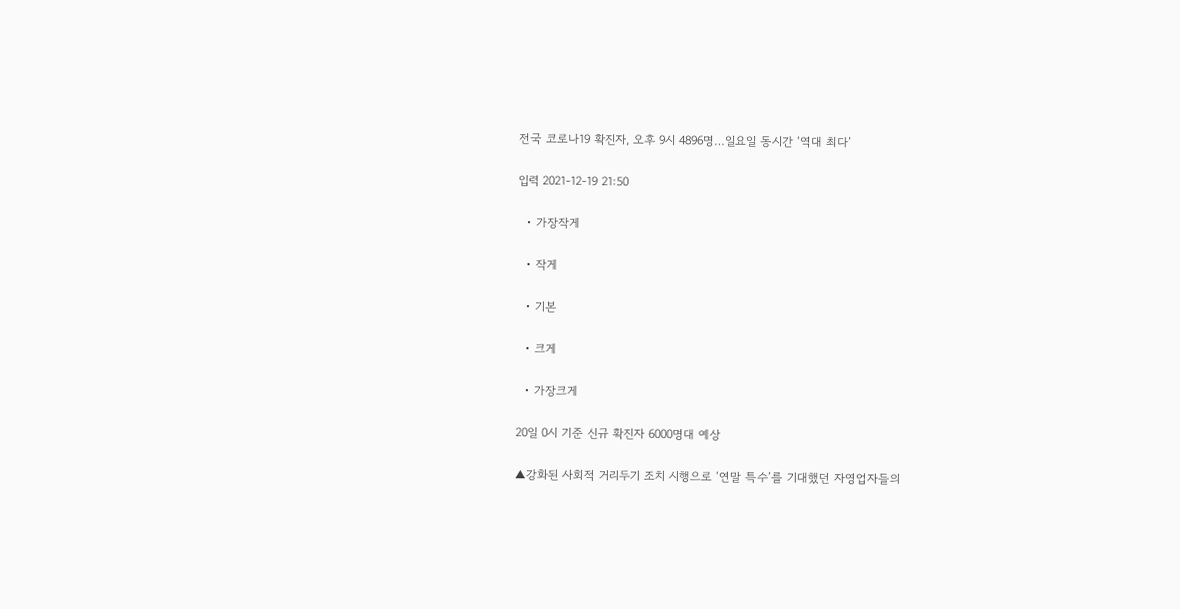전국 코로나19 확진자, 오후 9시 4896명…일요일 동시간 ‘역대 최다’

입력 2021-12-19 21:50

  • 가장작게

  • 작게

  • 기본

  • 크게

  • 가장크게

20일 0시 기준 신규 확진자 6000명대 예상

▲강화된 사회적 거리두기 조치 시행으로 ‘연말 특수’를 기대했던 자영업자들의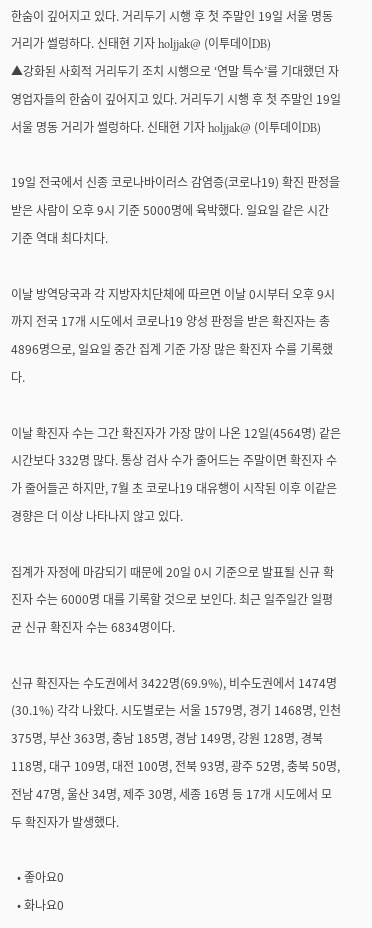한숨이 깊어지고 있다. 거리두기 시행 후 첫 주말인 19일 서울 명동 거리가 썰렁하다. 신태현 기자 holjjak@ (이투데이DB)
▲강화된 사회적 거리두기 조치 시행으로 ‘연말 특수’를 기대했던 자영업자들의 한숨이 깊어지고 있다. 거리두기 시행 후 첫 주말인 19일 서울 명동 거리가 썰렁하다. 신태현 기자 holjjak@ (이투데이DB)

19일 전국에서 신종 코로나바이러스 감염증(코로나19) 확진 판정을 받은 사람이 오후 9시 기준 5000명에 육박했다. 일요일 같은 시간 기준 역대 최다치다.

이날 방역당국과 각 지방자치단체에 따르면 이날 0시부터 오후 9시까지 전국 17개 시도에서 코로나19 양성 판정을 받은 확진자는 총 4896명으로, 일요일 중간 집계 기준 가장 많은 확진자 수를 기록했다.

이날 확진자 수는 그간 확진자가 가장 많이 나온 12일(4564명) 같은 시간보다 332명 많다. 통상 검사 수가 줄어드는 주말이면 확진자 수가 줄어들곤 하지만, 7월 초 코로나19 대유행이 시작된 이후 이같은 경향은 더 이상 나타나지 않고 있다.

집계가 자정에 마감되기 때문에 20일 0시 기준으로 발표될 신규 확진자 수는 6000명 대를 기록할 것으로 보인다. 최근 일주일간 일평균 신규 확진자 수는 6834명이다.

신규 확진자는 수도권에서 3422명(69.9%), 비수도권에서 1474명(30.1%) 각각 나왔다. 시도별로는 서울 1579명, 경기 1468명, 인천 375명, 부산 363명, 충남 185명, 경남 149명, 강원 128명, 경북 118명, 대구 109명, 대전 100명, 전북 93명, 광주 52명, 충북 50명, 전남 47명, 울산 34명, 제주 30명, 세종 16명 등 17개 시도에서 모두 확진자가 발생했다.

  • 좋아요0
  • 화나요0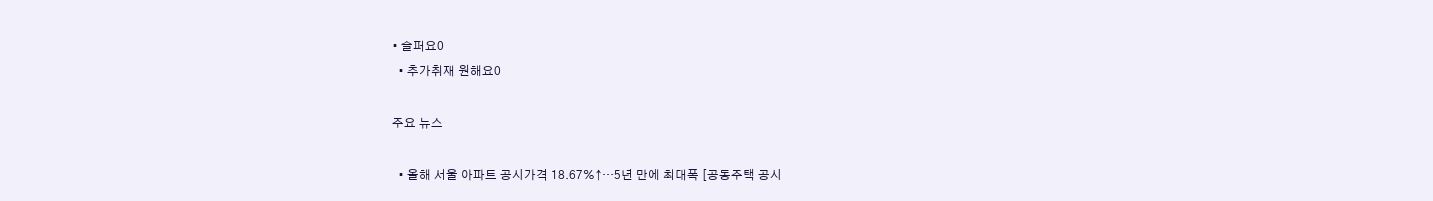• 슬퍼요0
  • 추가취재 원해요0

주요 뉴스

  • 올해 서울 아파트 공시가격 18.67%↑…5년 만에 최대폭 [공동주택 공시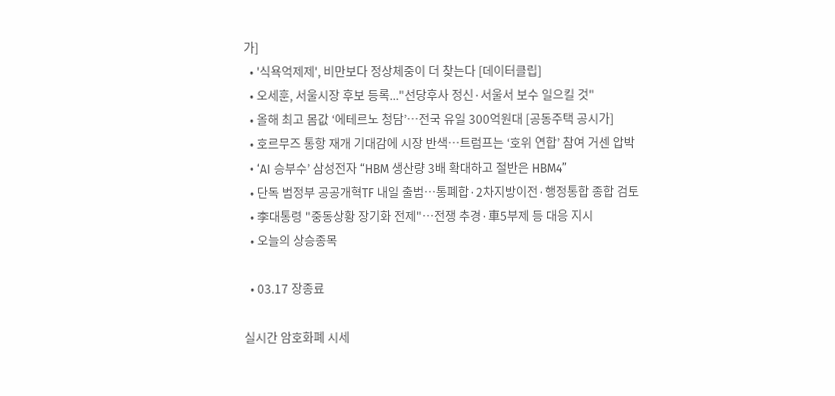가]
  • '식욕억제제', 비만보다 정상체중이 더 찾는다 [데이터클립]
  • 오세훈, 서울시장 후보 등록..."선당후사 정신·서울서 보수 일으킬 것"
  • 올해 최고 몸값 ‘에테르노 청담’⋯전국 유일 300억원대 [공동주택 공시가]
  • 호르무즈 통항 재개 기대감에 시장 반색…트럼프는 ‘호위 연합’ 참여 거센 압박
  • ‘AI 승부수’ 삼성전자 “HBM 생산량 3배 확대하고 절반은 HBM4”
  • 단독 범정부 공공개혁TF 내일 출범…통폐합·2차지방이전·행정통합 종합 검토
  • 李대통령 "중동상황 장기화 전제"…전쟁 추경·車5부제 등 대응 지시
  • 오늘의 상승종목

  • 03.17 장종료

실시간 암호화폐 시세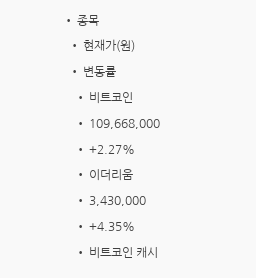• 종목
  • 현재가(원)
  • 변동률
    • 비트코인
    • 109,668,000
    • +2.27%
    • 이더리움
    • 3,430,000
    • +4.35%
    • 비트코인 캐시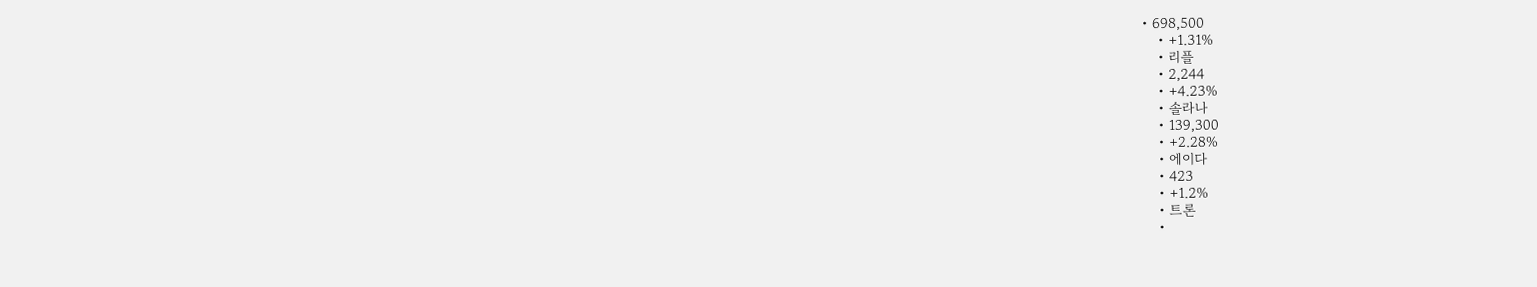• 698,500
    • +1.31%
    • 리플
    • 2,244
    • +4.23%
    • 솔라나
    • 139,300
    • +2.28%
    • 에이다
    • 423
    • +1.2%
    • 트론
    •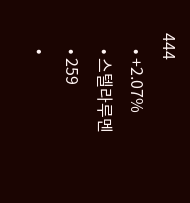444
    • +2.07%
    • 스텔라루멘
    • 259
    •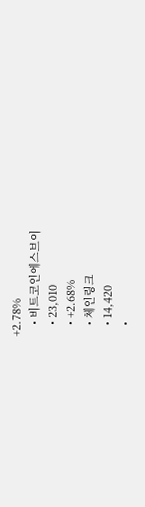+2.78%
    • 비트코인에스브이
    • 23,010
    • +2.68%
    • 체인링크
    • 14,420
    •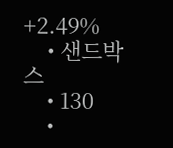+2.49%
    • 샌드박스
    • 130
    •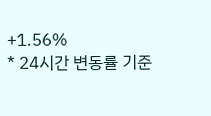+1.56%
* 24시간 변동률 기준